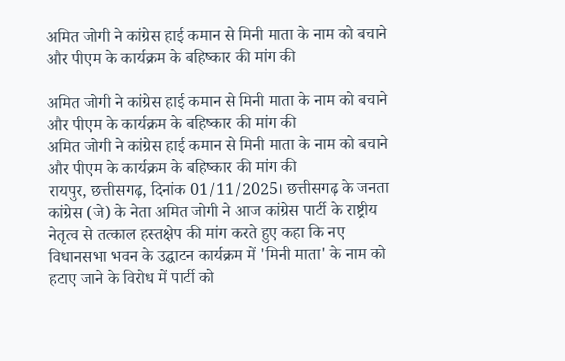अमित जोगी ने कांग्रेस हाई कमान से मिनी माता के नाम को बचाने और पीएम के कार्यक्रम के बहिष्कार की मांग की

अमित जोगी ने कांग्रेस हाई कमान से मिनी माता के नाम को बचाने और पीएम के कार्यक्रम के बहिष्कार की मांग की
अमित जोगी ने कांग्रेस हाई कमान से मिनी माता के नाम को बचाने और पीएम के कार्यक्रम के बहिष्कार की मांग की
रायपुर, छत्तीसगढ़, दिनांक 01/11/2025। छत्तीसगढ़ के जनता कांग्रेस (जे) के नेता अमित जोगी ने आज कांग्रेस पार्टी के राष्ट्रीय नेतृत्व से तत्काल हस्तक्षेप की मांग करते हुए कहा कि नए विधानसभा भवन के उद्घाटन कार्यक्रम में 'मिनी माता' के नाम को हटाए जाने के विरोध में पार्टी को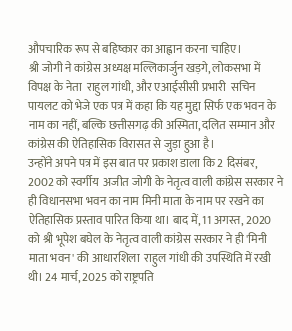औपचारिक रूप से बहिष्कार का आह्वान करना चाहिए।
श्री जोगी ने कांग्रेस अध्यक्ष मल्लिकार्जुन खड़गे, लोकसभा में विपक्ष के नेता  राहुल गांधी, और एआईसीसी प्रभारी  सचिन पायलट को भेजे एक पत्र में कहा कि यह मुद्दा सिर्फ एक भवन के नाम का नहीं, बल्कि छत्तीसगढ़ की अस्मिता, दलित सम्मान और कांग्रेस की ऐतिहासिक विरासत से जुड़ा हुआ है।
उन्होंने अपने पत्र में इस बात पर प्रकाश डाला कि 2 दिसंबर, 2002 को स्वर्गीय  अजीत जोगी के नेतृत्व वाली कांग्रेस सरकार ने ही विधानसभा भवन का नाम मिनी माता के नाम पर रखने का ऐतिहासिक प्रस्ताव पारित किया था। बाद में, 11 अगस्त, 2020 को श्री भूपेश बघेल के नेतृत्व वाली कांग्रेस सरकार ने ही 'मिनी माता भवन' की आधारशिला  राहुल गांधी की उपस्थिति में रखी थी। 24 मार्च, 2025 को राष्ट्रपति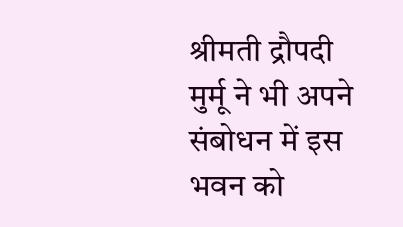श्रीमती द्रौपदी मुर्मू ने भी अपने संबोधन में इस भवन को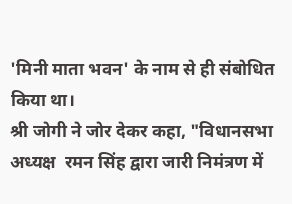'मिनी माता भवन' के नाम से ही संबोधित किया था।
श्री जोगी ने जोर देकर कहा, "विधानसभा अध्यक्ष  रमन सिंह द्वारा जारी निमंत्रण में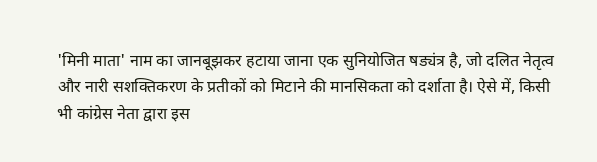'मिनी माता' नाम का जानबूझकर हटाया जाना एक सुनियोजित षड्यंत्र है, जो दलित नेतृत्व और नारी सशक्तिकरण के प्रतीकों को मिटाने की मानसिकता को दर्शाता है। ऐसे में, किसी भी कांग्रेस नेता द्वारा इस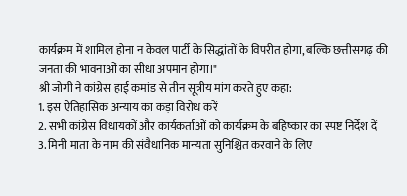कार्यक्रम में शामिल होना न केवल पार्टी के सिद्धांतों के विपरीत होगा, बल्कि छत्तीसगढ़ की जनता की भावनाओं का सीधा अपमान होगा।"
श्री जोगी ने कांग्रेस हाई कमांड से तीन सूत्रीय मांग करते हुए कहा:
1. इस ऐतिहासिक अन्याय का कड़ा विरोध करें
2. सभी कांग्रेस विधायकों और कार्यकर्ताओं को कार्यक्रम के बहिष्कार का स्पष्ट निर्देश दें
3. मिनी माता के नाम की संवैधानिक मान्यता सुनिश्चित करवाने के लिए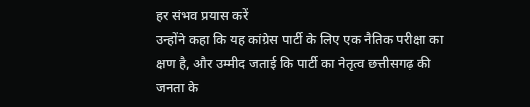हर संभव प्रयास करें
उन्होंने कहा कि यह कांग्रेस पार्टी के लिए एक नैतिक परीक्षा का क्षण है, और उम्मीद जताई कि पार्टी का नेतृत्व छत्तीसगढ़ की जनता के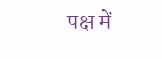पक्ष में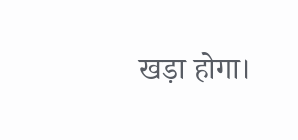खड़ा होगा।